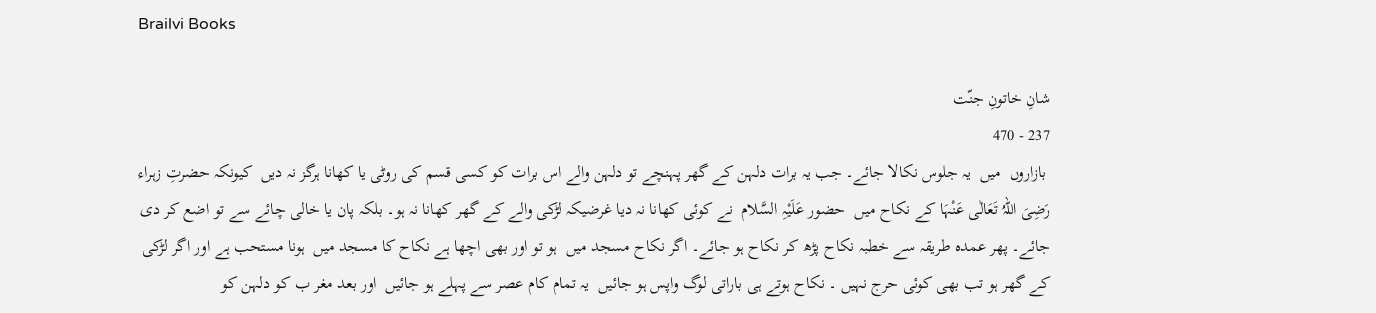Brailvi Books

شانِ خاتونِ جنّت
237 - 470
 بازاروں  میں  یہ جلوس نکالا جائے۔ جب یہ برات دلہن کے گھر پہنچے تو دلہن والے اس برات کو کسی قسم کی روٹی یا کھانا ہرگز نہ دیں  کیونکہ حضرتِ زہراء رَضِیَ اللہُ تَعَالٰی عَنْہَا کے نکاح میں  حضور عَلَیْہِ السَّلام  نے کوئی کھانا نہ دیا غرضیکہ لڑکی والے کے گھر کھانا نہ ہو۔ بلکہ پان یا خالی چائے سے تو اضع کر دی جائے۔ پھر عمدہ طریقہ سے خطبہ نکاح پڑھ کر نکاح ہو جائے۔ اگر نکاح مسجد میں  ہو تو اور بھی اچھا ہے نکاح کا مسجد میں  ہونا مستحب ہے اور اگر لڑکی کے گھر ہو تب بھی کوئی حرج نہیں ۔ نکاح ہوتے ہی باراتی لوگ واپس ہو جائیں  یہ تمام کام عصر سے پہلے ہو جائیں  اور بعد مغر ب کو دلہن کو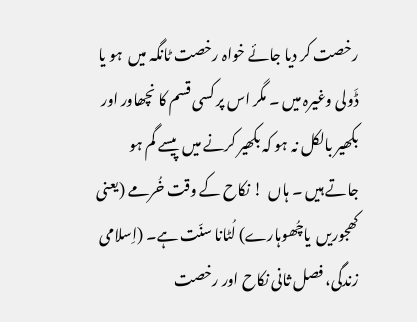رخصت کر دیا جائے خواہ رخصت ٹانگہ میں  ہو یا ڈَولی وغیرہ میں ۔ مگر اس پر کسی قسم کا نچھاور اور بکھیر بالکل نہ ہو کہ بکھیر کرنے میں  پیسے گم ہو جاتے ہیں ۔ ہاں  ! نکاح کے وقت خُرمے (یعنی کھجوریں  یاچُھوہارے) لُٹانا سنّت ہے۔ (اِسلامی زندگی، فصل ثانی نکاح اور رخصت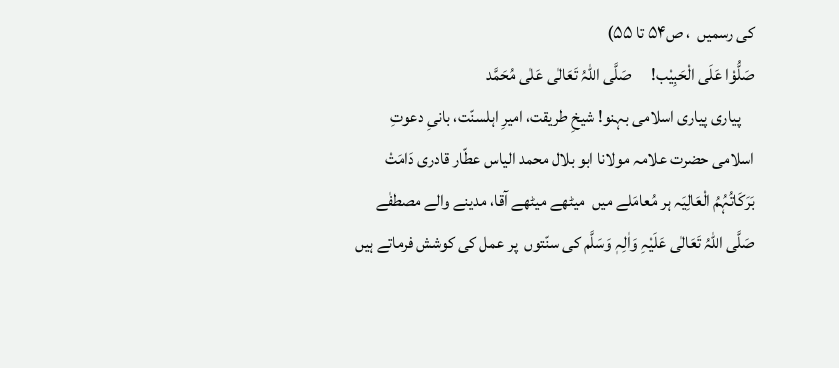کی رسمیں  ، ص۵۴ تا ۵۵)
صَلُّوْا عَلَی الْحَبِیْب!      صَلَّی اللہُ تَعَالٰی عَلٰی مُحَمَّد
    پیاری پیاری اسلامی بہنو! شیخِ طریقت، امیرِ اہلسنّت، بانیِ دعوتِ اسلامی حضرت علامہ مولانا ابو بلال محمد الیاس عطّار قادری دَامَتْ بَرَکَاتُہُمُ الْعَالِیَہ ہر مُعامَلے میں  میٹھے میٹھے آقا، مدینے والے مصطفٰے صَلَّی اللہُ تَعَالٰی عَلَیْہِ وَاٰلِہٖ وَسَلَّم کی سنّتوں  پر عمل کی کوشش فرماتے ہیں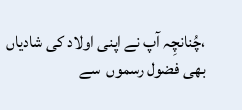،چُنانچِہ آپ نے اپنی اولاد کی شادیاں  بھی فضول رسموں  سے